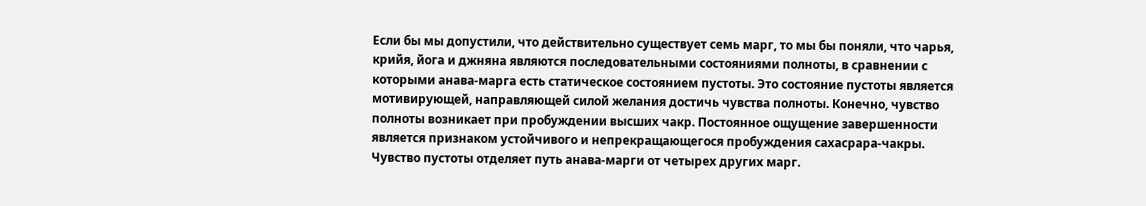Если бы мы допустили, что действительно существует семь марг, то мы бы поняли, что чарья, крийя, йога и джняна являются последовательными состояниями полноты, в сравнении с которыми анава-марга есть статическое состоянием пустоты. Это состояние пустоты является мотивирующей, направляющей силой желания достичь чувства полноты. Конечно, чувство полноты возникает при пробуждении высших чакр. Постоянное ощущение завершенности является признаком устойчивого и непрекращающегося пробуждения сахасрара-чакры. Чувство пустоты отделяет путь анава-марги от четырех других марг.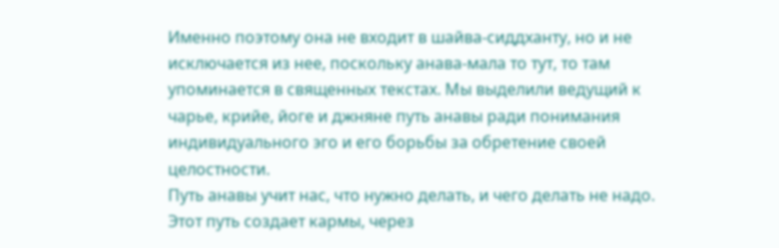Именно поэтому она не входит в шайва-сиддханту, но и не исключается из нее, поскольку анава-мала то тут, то там упоминается в священных текстах. Мы выделили ведущий к чарье, крийе, йоге и джняне путь анавы ради понимания индивидуального эго и его борьбы за обретение своей целостности.
Путь анавы учит нас, что нужно делать, и чего делать не надо. Этот путь создает кармы, через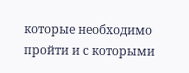которые необходимо пройти и с которыми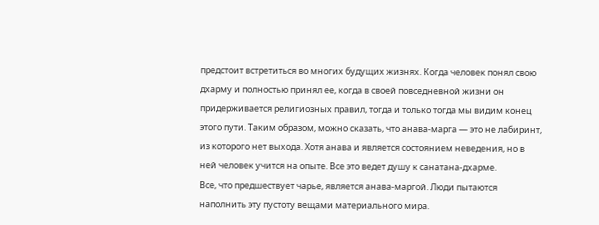предстоит встретиться во многих будущих жизнях. Когда человек понял свою дхарму и полностью принял ее, когда в своей повседневной жизни он придерживается религиозных правил, тогда и только тогда мы видим конец этого пути. Таким образом, можно сказать, что анава-марга — это не лабиринт, из которого нет выхода. Хотя анава и является состоянием неведения, но в ней человек учится на опыте. Все это ведет душу к санатана-дхарме.
Все, что предшествует чарье, является анава-маргой. Люди пытаются наполнить эту пустоту вещами материального мира.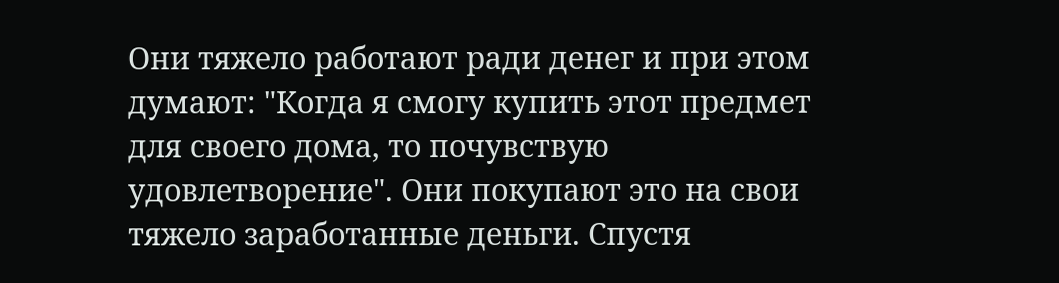Они тяжело работают ради денег и при этом думают: "Когда я смогу купить этот предмет для своего дома, то почувствую удовлетворение". Они покупают это на свои тяжело заработанные деньги. Спустя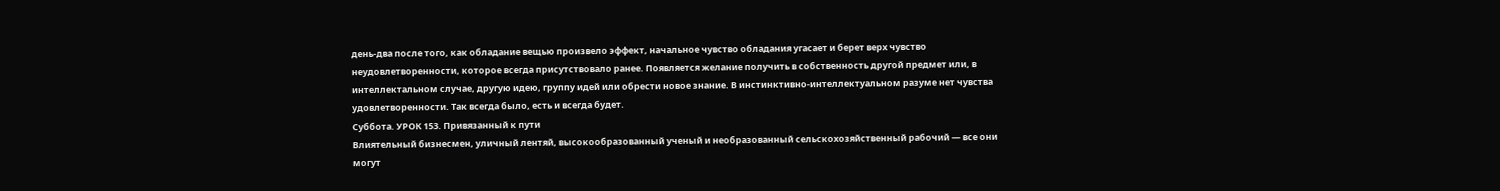день-два после того, как обладание вещью произвело эффект, начальное чувство обладания угасает и берет верх чувство неудовлетворенности, которое всегда присутствовало ранее. Появляется желание получить в собственность другой предмет или, в интеллектальном случае, другую идею, группу идей или обрести новое знание. В инстинктивно-интеллектуальном разуме нет чувства удовлетворенности. Так всегда было, есть и всегда будет.
Суббота. УРОК 153. Привязанный к пути
Влиятельный бизнесмен, уличный лентяй, высокообразованный ученый и необразованный сельскохозяйственный рабочий — все они могут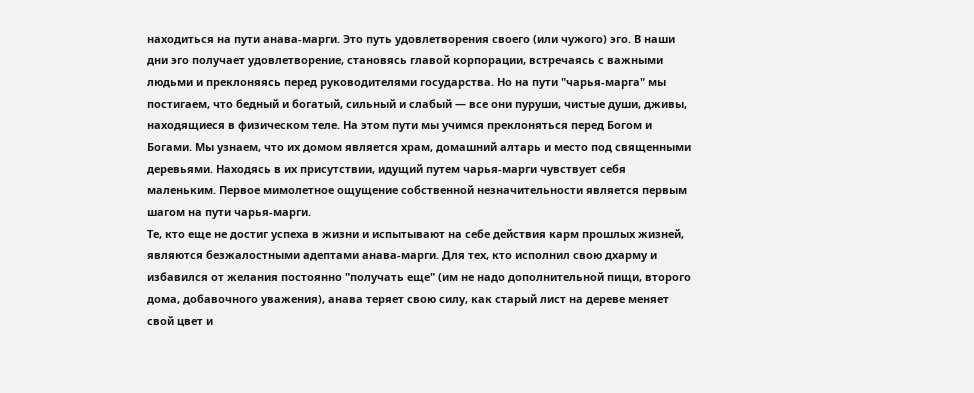находиться на пути анава-марги. Это путь удовлетворения своего (или чужого) эго. В наши дни эго получает удовлетворение, становясь главой корпорации, встречаясь с важными людьми и преклоняясь перед руководителями государства. Но на пути "чарья-марга" мы постигаем, что бедный и богатый, сильный и слабый — все они пуруши, чистые души, дживы, находящиеся в физическом теле. На этом пути мы учимся преклоняться перед Богом и Богами. Мы узнаем, что их домом является храм, домашний алтарь и место под священными деревьями. Находясь в их присутствии, идущий путем чарья-марги чувствует себя маленьким. Первое мимолетное ощущение собственной незначительности является первым шагом на пути чарья-марги.
Те, кто еще не достиг успеха в жизни и испытывают на себе действия карм прошлых жизней, являются безжалостными адептами анава-марги. Для тех, кто исполнил свою дхарму и избавился от желания постоянно "получать еще" (им не надо дополнительной пищи, второго дома, добавочного уважения), анава теряет свою силу, как старый лист на дереве меняет свой цвет и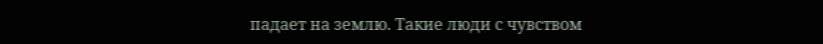падает на землю. Такие люди с чувством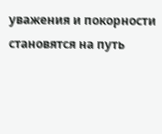уважения и покорности становятся на путь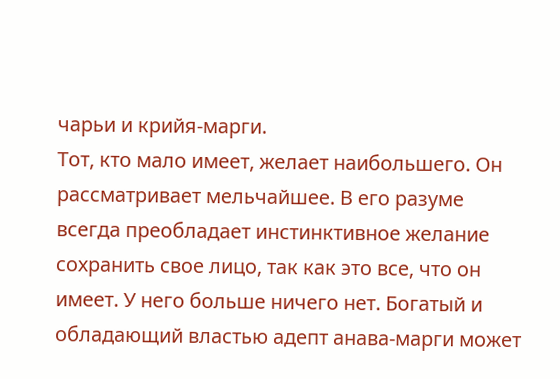чарьи и крийя-марги.
Тот, кто мало имеет, желает наибольшего. Он рассматривает мельчайшее. В его разуме всегда преобладает инстинктивное желание сохранить свое лицо, так как это все, что он имеет. У него больше ничего нет. Богатый и обладающий властью адепт анава-марги может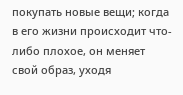покупать новые вещи; когда в его жизни происходит что-либо плохое, он меняет свой образ, уходя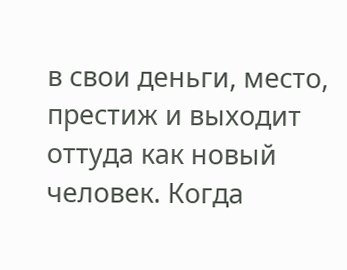в свои деньги, место, престиж и выходит оттуда как новый человек. Когда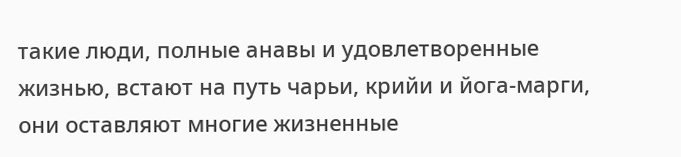такие люди, полные анавы и удовлетворенные жизнью, встают на путь чарьи, крийи и йога-марги, они оставляют многие жизненные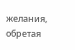желания, обретая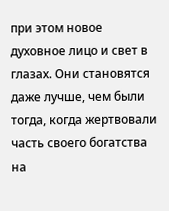при этом новое духовное лицо и свет в глазах. Они становятся даже лучше, чем были тогда, когда жертвовали часть своего богатства на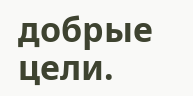добрые цели.